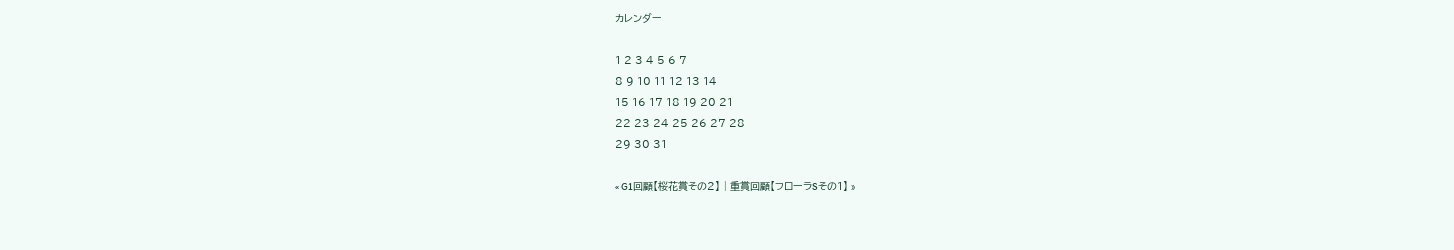カレンダー

1 2 3 4 5 6 7
8 9 10 11 12 13 14
15 16 17 18 19 20 21
22 23 24 25 26 27 28
29 30 31

« G1回顧【桜花賞その2】 | 重賞回顧【フローラSその1】 »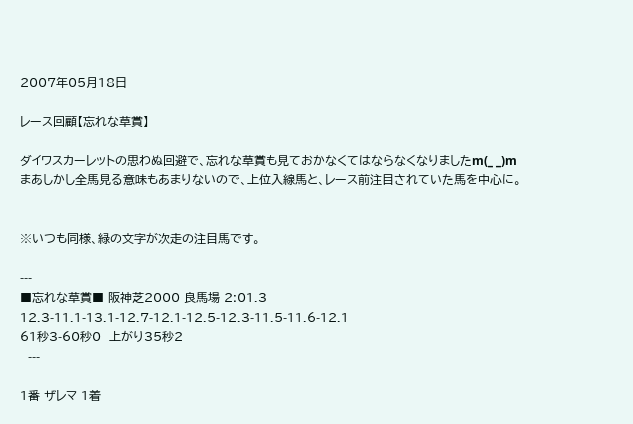2007年05月18日

レース回顧【忘れな草賞】

ダイワスカーレットの思わぬ回避で、忘れな草賞も見ておかなくてはならなくなりましたm(_ _)m
まあしかし全馬見る意味もあまりないので、上位入線馬と、レース前注目されていた馬を中心に。


※いつも同様、緑の文字が次走の注目馬です。

---
■忘れな草賞■ 阪神芝2000 良馬場 2:01.3
12.3-11.1-13.1-12.7-12.1-12.5-12.3-11.5-11.6-12.1
61秒3-60秒0  上がり35秒2
  ---

1番 ザレマ 1着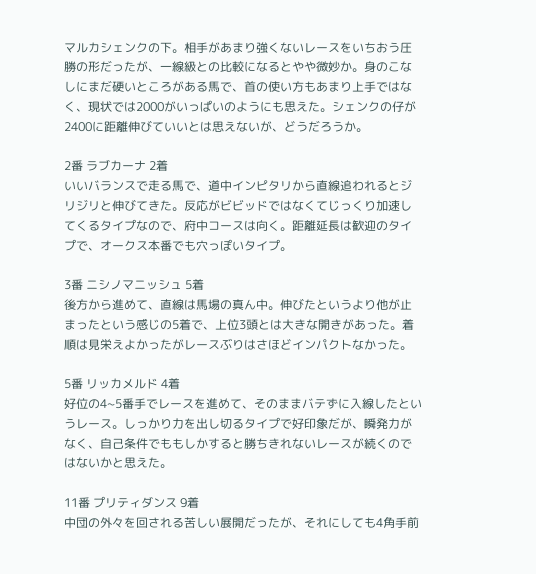マルカシェンクの下。相手があまり強くないレースをいちおう圧勝の形だったが、一線級との比較になるとやや微妙か。身のこなしにまだ硬いところがある馬で、首の使い方もあまり上手ではなく、現状では2000がいっぱいのようにも思えた。シェンクの仔が2400に距離伸びていいとは思えないが、どうだろうか。

2番 ラブカーナ 2着
いいバランスで走る馬で、道中インピタリから直線追われるとジリジリと伸びてきた。反応がビビッドではなくてじっくり加速してくるタイプなので、府中コースは向く。距離延長は歓迎のタイプで、オークス本番でも穴っぽいタイプ。

3番 ニシノマニッシュ 5着
後方から進めて、直線は馬場の真ん中。伸びたというより他が止まったという感じの5着で、上位3頭とは大きな開きがあった。着順は見栄えよかったがレースぶりはさほどインパクトなかった。

5番 リッカメルド 4着
好位の4~5番手でレースを進めて、そのままバテずに入線したというレース。しっかり力を出し切るタイプで好印象だが、瞬発力がなく、自己条件でももしかすると勝ちきれないレースが続くのではないかと思えた。

11番 プリティダンス 9着
中団の外々を回される苦しい展開だったが、それにしても4角手前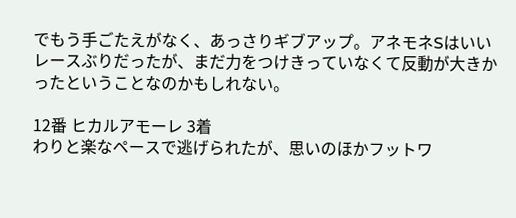でもう手ごたえがなく、あっさりギブアップ。アネモネSはいいレースぶりだったが、まだ力をつけきっていなくて反動が大きかったということなのかもしれない。

12番 ヒカルアモーレ 3着
わりと楽なペースで逃げられたが、思いのほかフットワ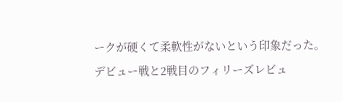ークが硬くて柔軟性がないという印象だった。デビュー戦と2戦目のフィリーズレビュ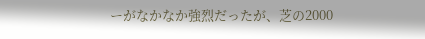ーがなかなか強烈だったが、芝の2000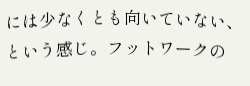には少なくとも向いていない、という感じ。フットワークの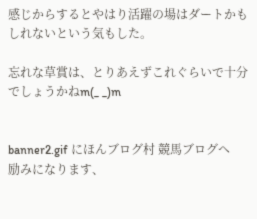感じからするとやはり活躍の場はダートかもしれないという気もした。

忘れな草賞は、とりあえずこれぐらいで十分でしょうかねm(_ _)m


banner2.gif にほんブログ村 競馬ブログへ
励みになります、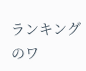ランキングのワ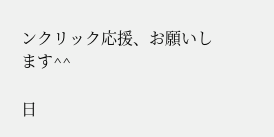ンクリック応援、お願いします^^

日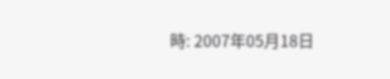時: 2007年05月18日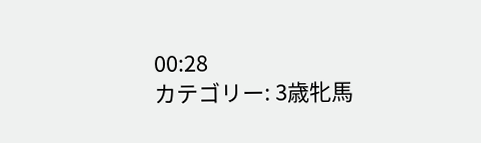00:28
カテゴリー: 3歳牝馬